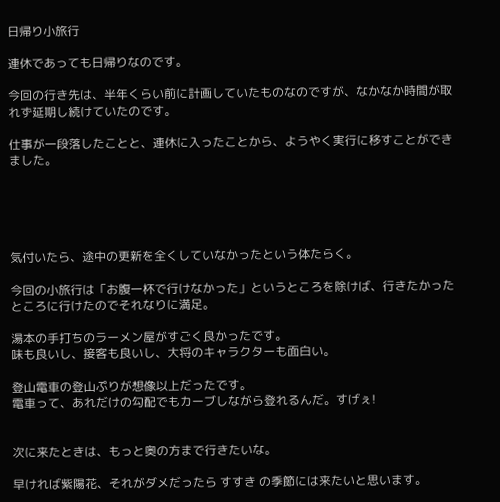日帰り小旅行

連休であっても日帰りなのです。

今回の行き先は、半年くらい前に計画していたものなのですが、なかなか時間が取れず延期し続けていたのです。

仕事が一段落したことと、連休に入ったことから、ようやく実行に移すことができました。





気付いたら、途中の更新を全くしていなかったという体たらく。

今回の小旅行は「お腹一杯で行けなかった」というところを除けば、行きたかったところに行けたのでそれなりに満足。

湯本の手打ちのラーメン屋がすごく良かったです。
味も良いし、接客も良いし、大将のキャラクターも面白い。

登山電車の登山ぷりが想像以上だったです。
電車って、あれだけの勾配でもカーブしながら登れるんだ。すげぇ!


次に来たときは、もっと奥の方まで行きたいな。

早ければ紫陽花、それがダメだったら すすき の季節には来たいと思います。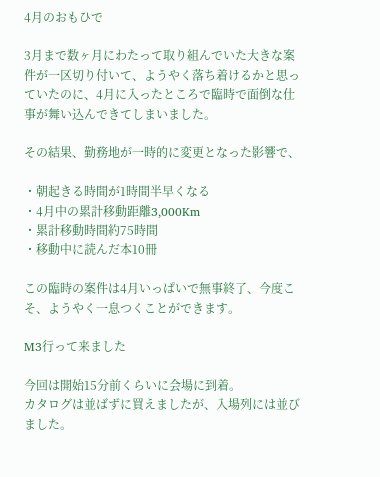4月のおもひで

3月まで数ヶ月にわたって取り組んでいた大きな案件が一区切り付いて、ようやく落ち着けるかと思っていたのに、4月に入ったところで臨時で面倒な仕事が舞い込んできてしまいました。

その結果、勤務地が一時的に変更となった影響で、

・朝起きる時間が1時間半早くなる
・4月中の累計移動距離3,000Km
・累計移動時間約75時間
・移動中に読んだ本10冊

この臨時の案件は4月いっぱいで無事終了、今度こそ、ようやく一息つくことができます。

M3行って来ました

今回は開始15分前くらいに会場に到着。
カタログは並ばずに買えましたが、入場列には並びました。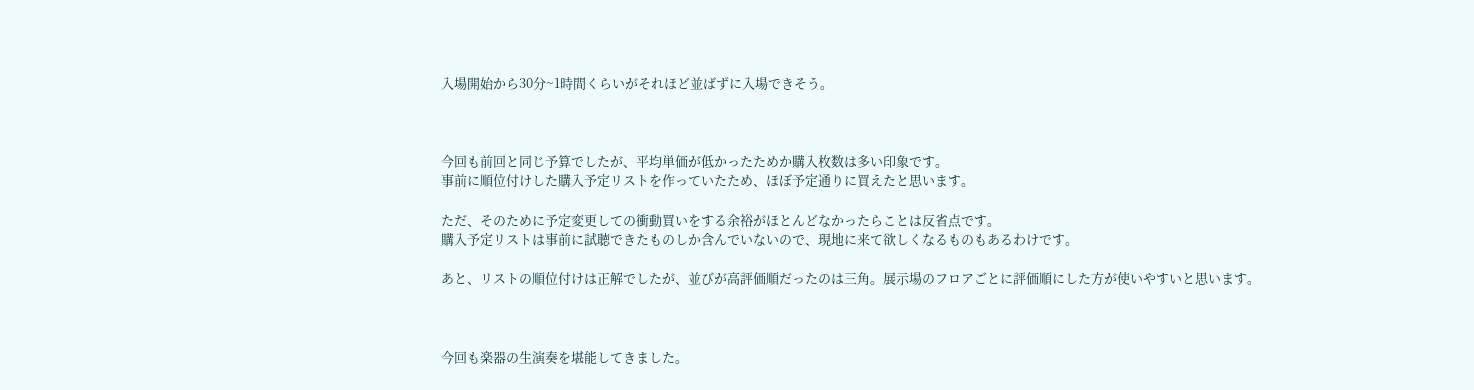入場開始から30分~1時間くらいがそれほど並ばずに入場できそう。



今回も前回と同じ予算でしたが、平均単価が低かったためか購入枚数は多い印象です。
事前に順位付けした購入予定リストを作っていたため、ほぼ予定通りに買えたと思います。

ただ、そのために予定変更しての衝動買いをする余裕がほとんどなかったらことは反省点です。
購入予定リストは事前に試聴できたものしか含んでいないので、現地に来て欲しくなるものもあるわけです。

あと、リストの順位付けは正解でしたが、並びが高評価順だったのは三角。展示場のフロアごとに評価順にした方が使いやすいと思います。



今回も楽器の生演奏を堪能してきました。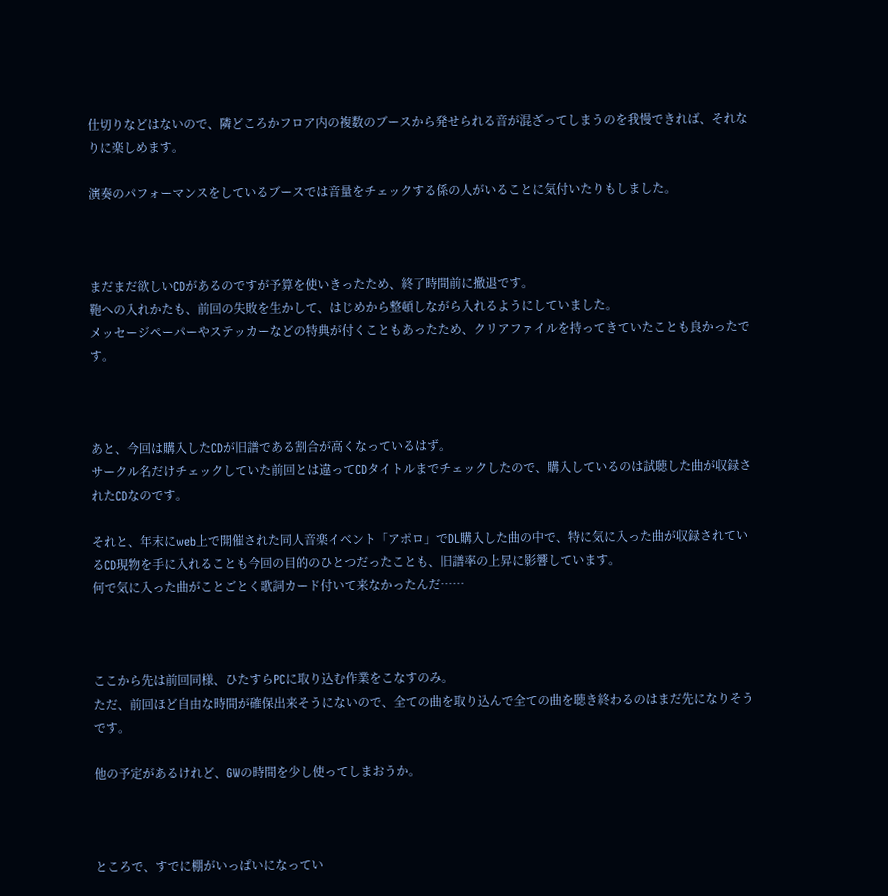仕切りなどはないので、隣どころかフロア内の複数のブースから発せられる音が混ざってしまうのを我慢できれば、それなりに楽しめます。

演奏のパフォーマンスをしているブースでは音量をチェックする係の人がいることに気付いたりもしました。



まだまだ欲しいCDがあるのですが予算を使いきったため、終了時間前に撤退です。
鞄への入れかたも、前回の失敗を生かして、はじめから整頓しながら入れるようにしていました。
メッセージペーパーやステッカーなどの特典が付くこともあったため、クリアファイルを持ってきていたことも良かったです。



あと、今回は購入したCDが旧譜である割合が高くなっているはず。
サークル名だけチェックしていた前回とは違ってCDタイトルまでチェックしたので、購入しているのは試聴した曲が収録されたCDなのです。

それと、年末にweb上で開催された同人音楽イベント「アポロ」でDL購入した曲の中で、特に気に入った曲が収録されているCD現物を手に入れることも今回の目的のひとつだったことも、旧譜率の上昇に影響しています。
何で気に入った曲がことごとく歌詞カード付いて来なかったんだ……



ここから先は前回同様、ひたすらPCに取り込む作業をこなすのみ。
ただ、前回ほど自由な時間が確保出来そうにないので、全ての曲を取り込んで全ての曲を聴き終わるのはまだ先になりそうです。

他の予定があるけれど、GWの時間を少し使ってしまおうか。



ところで、すでに棚がいっぱいになってい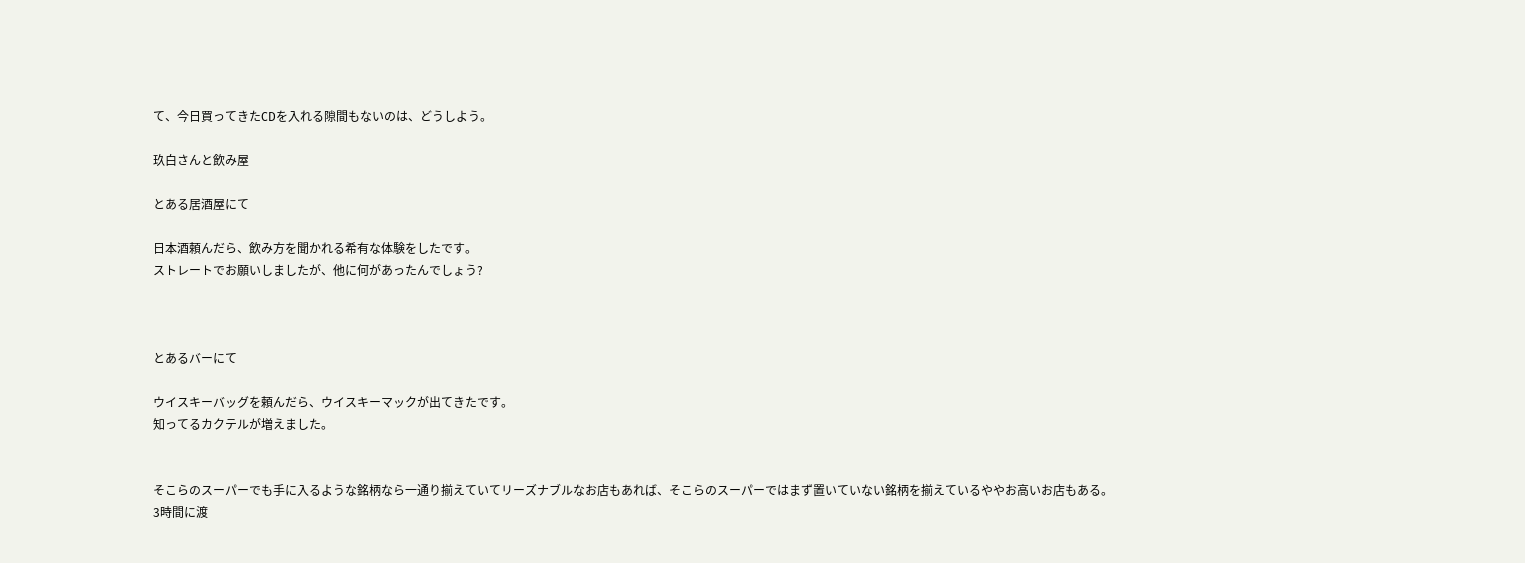て、今日買ってきたCDを入れる隙間もないのは、どうしよう。

玖白さんと飲み屋

とある居酒屋にて

日本酒頼んだら、飲み方を聞かれる希有な体験をしたです。
ストレートでお願いしましたが、他に何があったんでしょう?



とあるバーにて

ウイスキーバッグを頼んだら、ウイスキーマックが出てきたです。
知ってるカクテルが増えました。


そこらのスーパーでも手に入るような銘柄なら一通り揃えていてリーズナブルなお店もあれば、そこらのスーパーではまず置いていない銘柄を揃えているややお高いお店もある。
3時間に渡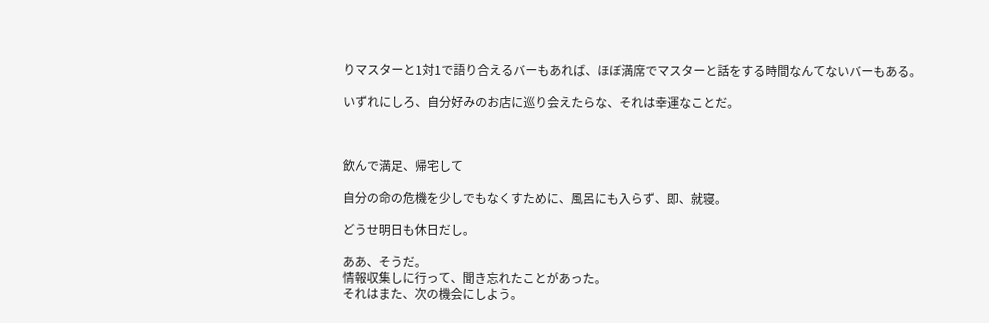りマスターと1対1で語り合えるバーもあれば、ほぼ満席でマスターと話をする時間なんてないバーもある。

いずれにしろ、自分好みのお店に巡り会えたらな、それは幸運なことだ。



飲んで満足、帰宅して

自分の命の危機を少しでもなくすために、風呂にも入らず、即、就寝。

どうせ明日も休日だし。

ああ、そうだ。
情報収集しに行って、聞き忘れたことがあった。
それはまた、次の機会にしよう。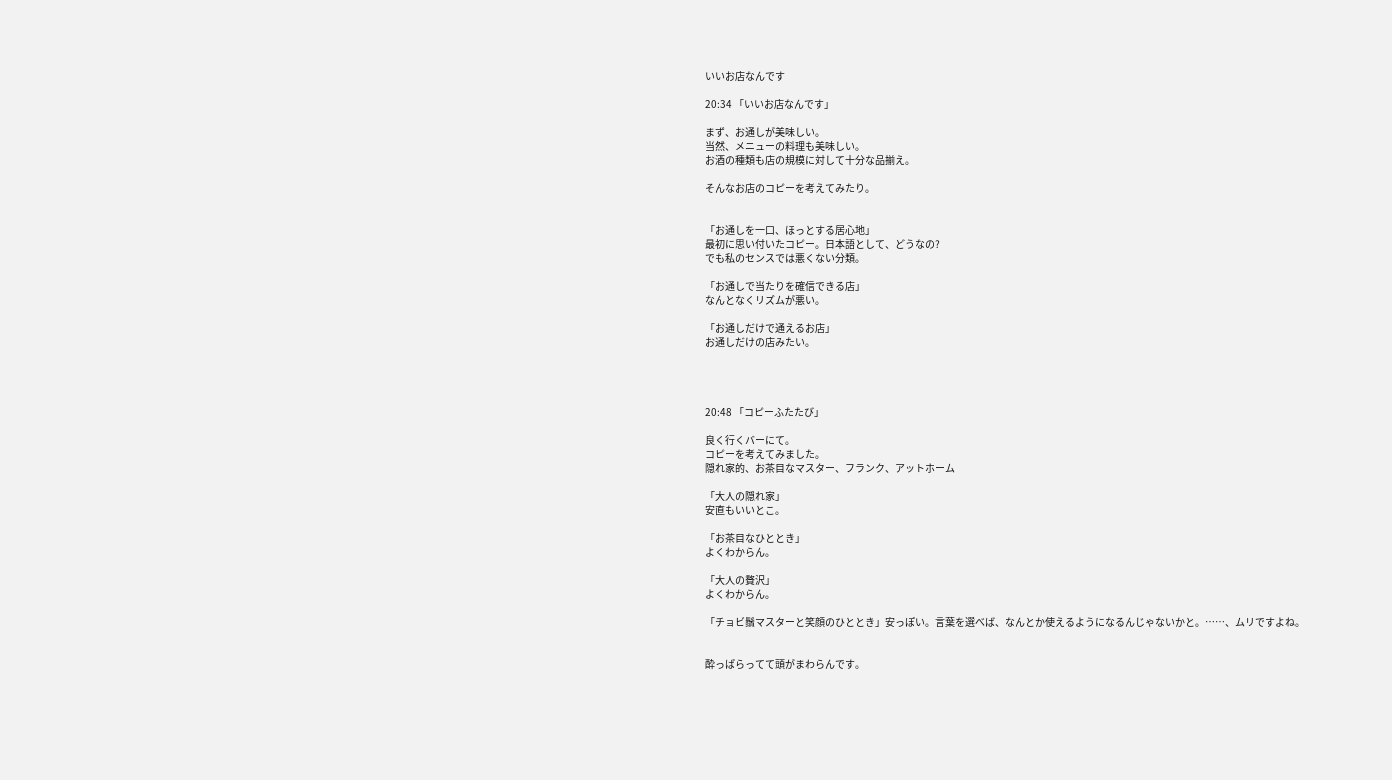いいお店なんです

20:34 「いいお店なんです」

まず、お通しが美味しい。
当然、メニューの料理も美味しい。
お酒の種類も店の規模に対して十分な品揃え。

そんなお店のコピーを考えてみたり。


「お通しを一口、ほっとする居心地」
最初に思い付いたコピー。日本語として、どうなの?
でも私のセンスでは悪くない分類。

「お通しで当たりを確信できる店」
なんとなくリズムが悪い。

「お通しだけで通えるお店」
お通しだけの店みたい。




20:48 「コピーふたたび」

良く行くバーにて。
コピーを考えてみました。
隠れ家的、お茶目なマスター、フランク、アットホーム

「大人の隠れ家」
安直もいいとこ。

「お茶目なひととき」
よくわからん。

「大人の贅沢」
よくわからん。

「チョビ鬚マスターと笑顔のひととき」安っぽい。言葉を選べば、なんとか使えるようになるんじゃないかと。……、ムリですよね。


酔っぱらってて頭がまわらんです。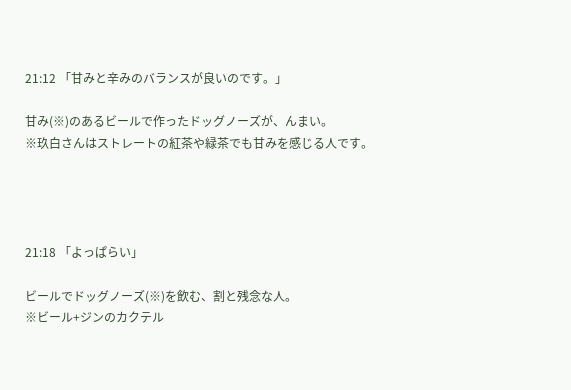21:12 「甘みと辛みのバランスが良いのです。」

甘み(※)のあるビールで作ったドッグノーズが、んまい。
※玖白さんはストレートの紅茶や緑茶でも甘みを感じる人です。




21:18 「よっぱらい」

ビールでドッグノーズ(※)を飲む、割と残念な人。
※ビール+ジンのカクテル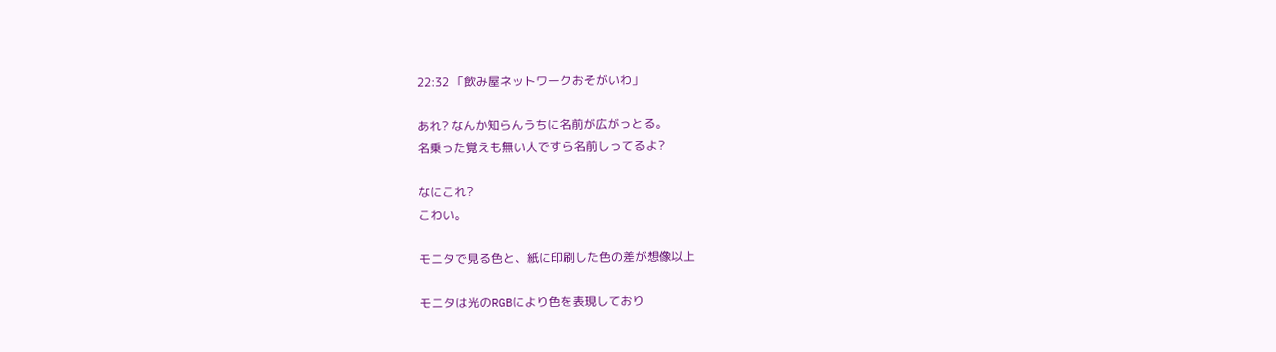22:32 「飲み屋ネットワークおそがいわ」

あれ? なんか知らんうちに名前が広がっとる。
名乗った覚えも無い人ですら名前しってるよ?

なにこれ?
こわい。

モニタで見る色と、紙に印刷した色の差が想像以上

モニタは光のRGBにより色を表現しており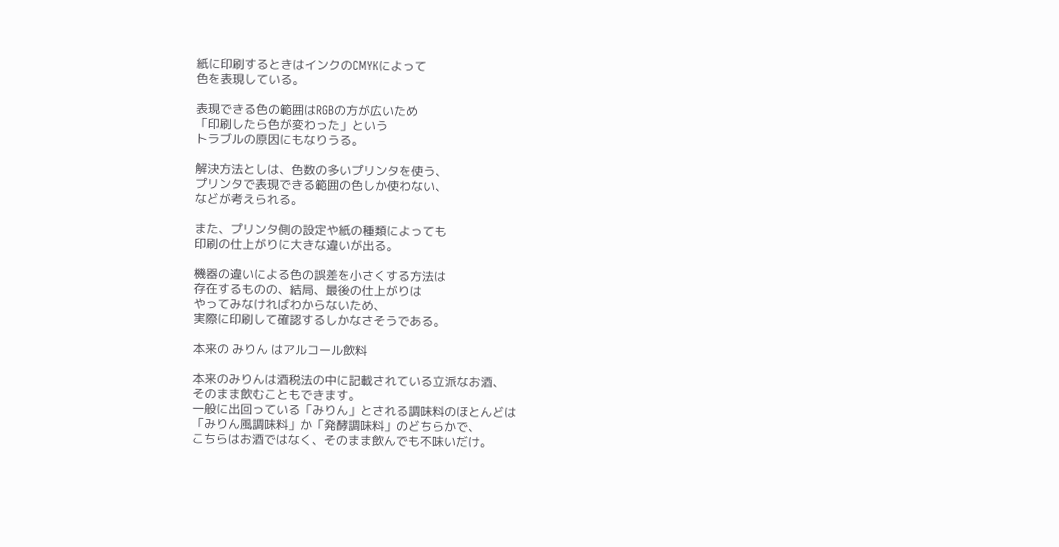紙に印刷するときはインクのCMYKによって
色を表現している。

表現できる色の範囲はRGBの方が広いため
「印刷したら色が変わった」という
トラブルの原因にもなりうる。

解決方法としは、色数の多いプリンタを使う、
プリンタで表現できる範囲の色しか使わない、
などが考えられる。

また、プリンタ側の設定や紙の種類によっても
印刷の仕上がりに大きな違いが出る。

機器の違いによる色の誤差を小さくする方法は
存在するものの、結局、最後の仕上がりは
やってみなければわからないため、
実際に印刷して確認するしかなさそうである。

本来の みりん はアルコール飲料

本来のみりんは酒税法の中に記載されている立派なお酒、
そのまま飲むこともできます。
一般に出回っている「みりん」とされる調味料のほとんどは
「みりん風調味料」か「発酵調味料」のどちらかで、
こちらはお酒ではなく、そのまま飲んでも不味いだけ。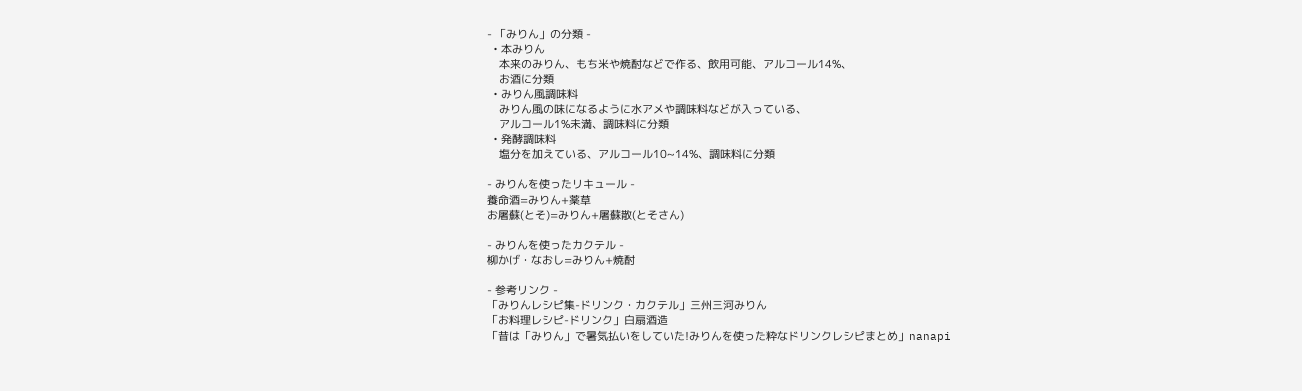- 「みりん」の分類 -
  • 本みりん
    本来のみりん、もち米や焼酎などで作る、飲用可能、アルコール14%、
    お酒に分類
  • みりん風調味料
    みりん風の味になるように水アメや調味料などが入っている、
    アルコール1%未満、調味料に分類
  • 発酵調味料
    塩分を加えている、アルコール10~14%、調味料に分類

- みりんを使ったリキュール -
養命酒=みりん+薬草
お屠蘇(とそ)=みりん+屠蘇散(とそさん)

- みりんを使ったカクテル -
柳かげ・なおし=みりん+焼酎

- 参考リンク -
「みりんレシピ集-ドリンク・カクテル」三州三河みりん
「お料理レシピ-ドリンク」白扇酒造
「昔は「みりん」で暑気払いをしていた!みりんを使った粋なドリンクレシピまとめ」nanapi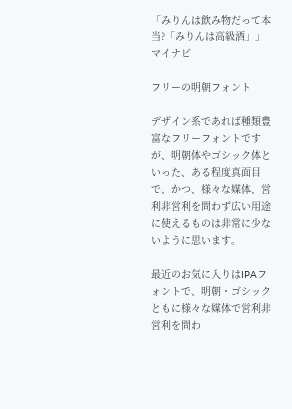「みりんは飲み物だって本当?「みりんは高級酒」」マイナビ

フリーの明朝フォント

デザイン系であれば種類豊富なフリーフォントですが、明朝体やゴシック体といった、ある程度真面目で、かつ、様々な媒体、営利非営利を問わず広い用途に使えるものは非常に少ないように思います。

最近のお気に入りはIPAフォントで、明朝・ゴシックともに様々な媒体で営利非営利を問わ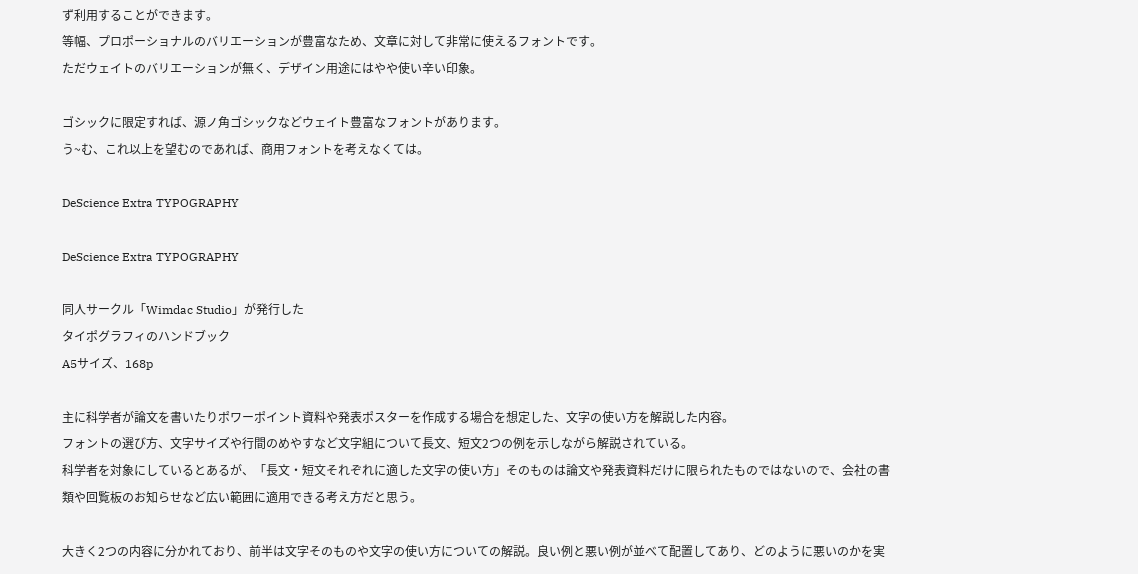ず利用することができます。
等幅、プロポーショナルのバリエーションが豊富なため、文章に対して非常に使えるフォントです。
ただウェイトのバリエーションが無く、デザイン用途にはやや使い辛い印象。

ゴシックに限定すれば、源ノ角ゴシックなどウェイト豊富なフォントがあります。
う~む、これ以上を望むのであれば、商用フォントを考えなくては。

DeScience Extra TYPOGRAPHY

DeScience Extra TYPOGRAPHY

同人サークル「Wimdac Studio」が発行した
タイポグラフィのハンドブック
A5サイズ、168p

主に科学者が論文を書いたりポワーポイント資料や発表ポスターを作成する場合を想定した、文字の使い方を解説した内容。
フォントの選び方、文字サイズや行間のめやすなど文字組について長文、短文2つの例を示しながら解説されている。
科学者を対象にしているとあるが、「長文・短文それぞれに適した文字の使い方」そのものは論文や発表資料だけに限られたものではないので、会社の書類や回覧板のお知らせなど広い範囲に適用できる考え方だと思う。

大きく2つの内容に分かれており、前半は文字そのものや文字の使い方についての解説。良い例と悪い例が並べて配置してあり、どのように悪いのかを実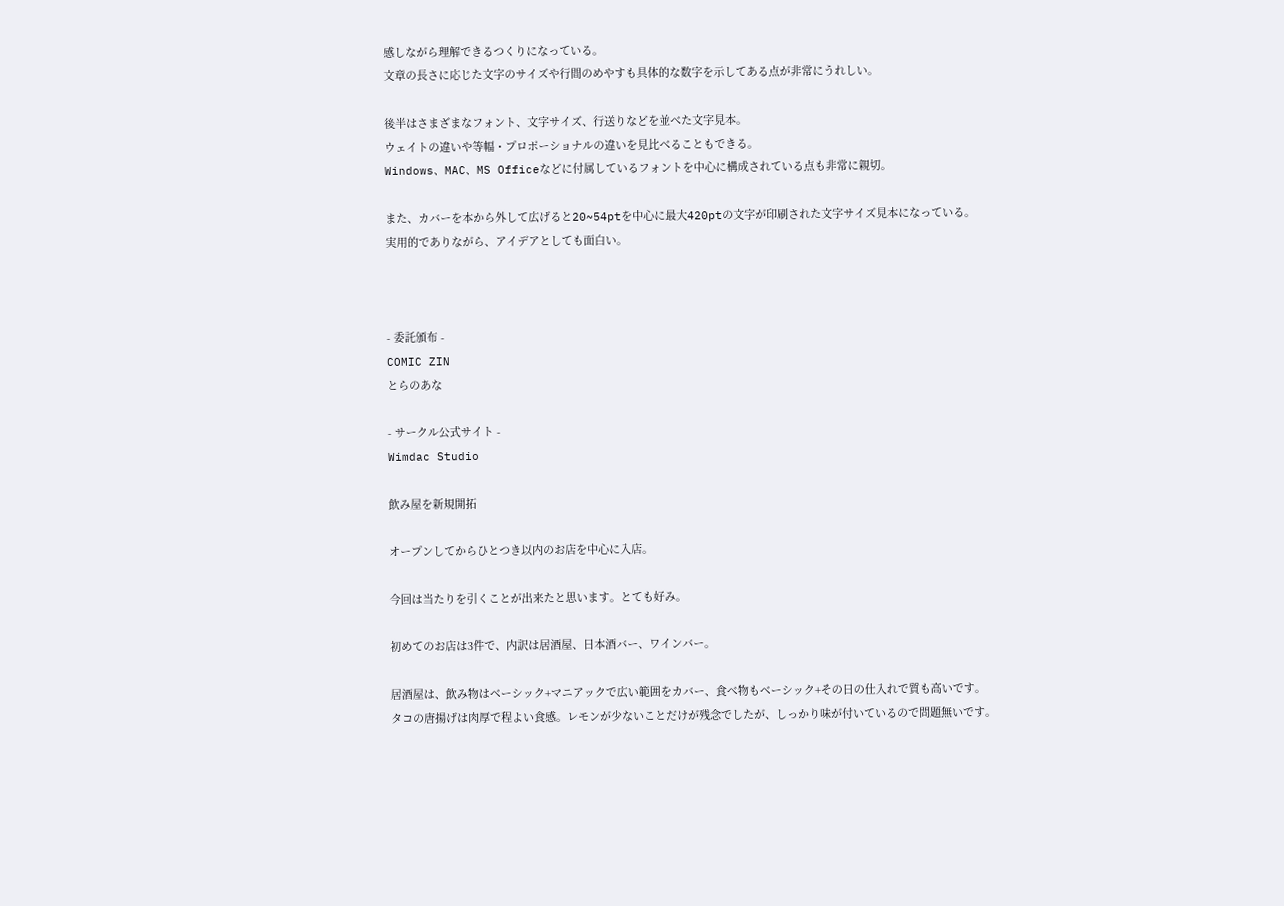感しながら理解できるつくりになっている。
文章の長さに応じた文字のサイズや行間のめやすも具体的な数字を示してある点が非常にうれしい。

後半はさまざまなフォント、文字サイズ、行送りなどを並べた文字見本。
ウェイトの違いや等幅・プロポーショナルの違いを見比べることもできる。
Windows、MAC、MS Officeなどに付属しているフォントを中心に構成されている点も非常に親切。

また、カバーを本から外して広げると20~54ptを中心に最大420ptの文字が印刷された文字サイズ見本になっている。
実用的でありながら、アイデアとしても面白い。



- 委託頒布 -
COMIC ZIN
とらのあな

- サークル公式サイト -
Wimdac Studio

飲み屋を新規開拓

オープンしてからひとつき以内のお店を中心に入店。

今回は当たりを引くことが出来たと思います。とても好み。

初めてのお店は3件で、内訳は居酒屋、日本酒バー、ワインバー。

居酒屋は、飲み物はベーシック+マニアックで広い範囲をカバー、食べ物もベーシック+その日の仕入れで質も高いです。
タコの唐揚げは肉厚で程よい食感。レモンが少ないことだけが残念でしたが、しっかり味が付いているので問題無いです。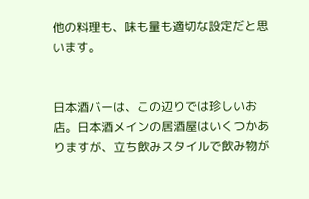他の料理も、味も量も適切な設定だと思います。


日本酒バーは、この辺りでは珍しいお店。日本酒メインの居酒屋はいくつかありますが、立ち飲みスタイルで飲み物が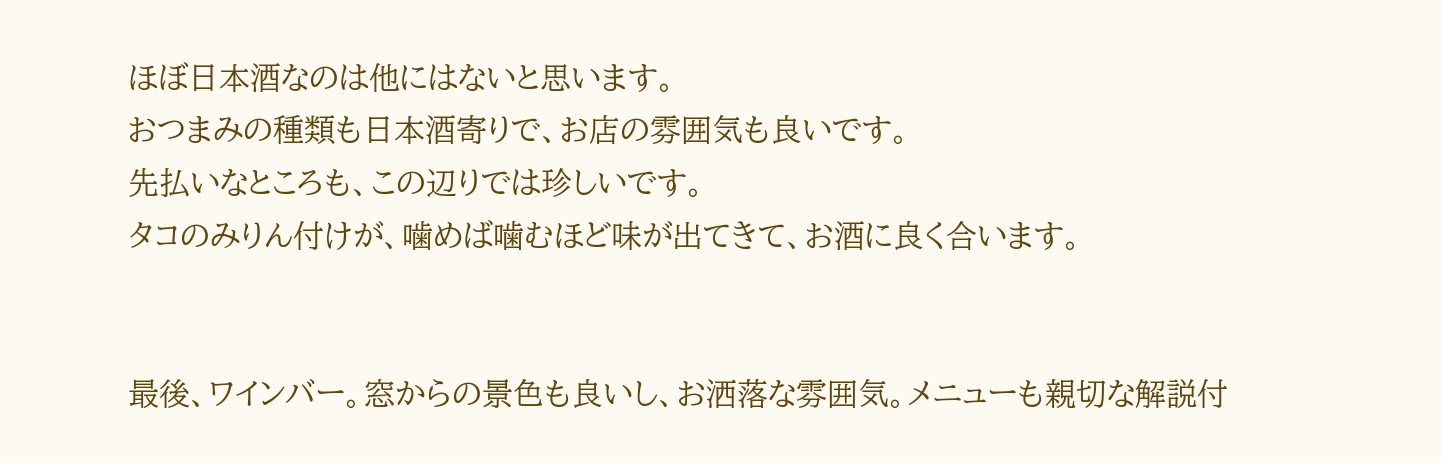ほぼ日本酒なのは他にはないと思います。
おつまみの種類も日本酒寄りで、お店の雰囲気も良いです。
先払いなところも、この辺りでは珍しいです。
タコのみりん付けが、噛めば噛むほど味が出てきて、お酒に良く合います。


最後、ワインバー。窓からの景色も良いし、お洒落な雰囲気。メニューも親切な解説付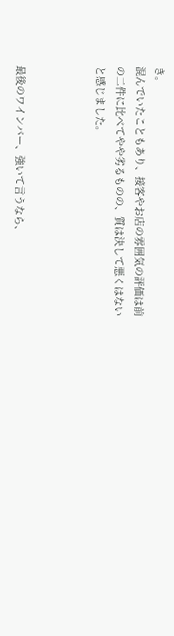き。
混んでいたこともあり、接客やお店の雰囲気の評価は前の二件に比べてやや劣るものの、質は決して悪くはないと感じました。



最後のワインバー、強いて言うなら、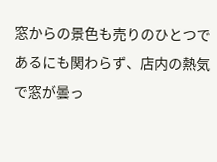窓からの景色も売りのひとつであるにも関わらず、店内の熱気で窓が曇っ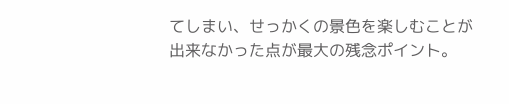てしまい、せっかくの景色を楽しむことが出来なかった点が最大の残念ポイント。